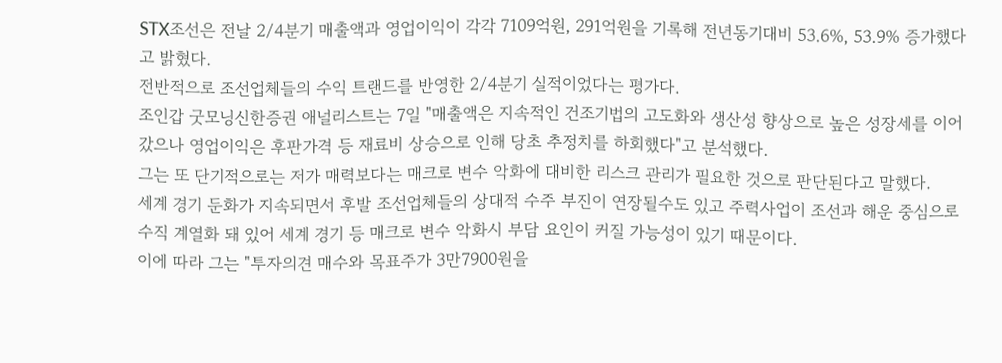STX조선은 전날 2/4분기 매출액과 영업이익이 각각 7109억원, 291억원을 기록해 전년동기대비 53.6%, 53.9% 증가했다고 밝혔다.
전반적으로 조선업체들의 수익 트랜드를 반영한 2/4분기 실적이었다는 평가다.
조인갑 굿모닝신한증권 애널리스트는 7일 "매출액은 지속적인 건조기법의 고도화와 생산성 향상으로 높은 성장세를 이어 갔으나 영업이익은 후판가격 등 재료비 상승으로 인해 당초 추정치를 하회했다"고 분석했다.
그는 또 단기적으로는 저가 매력보다는 매크로 변수 악화에 대비한 리스크 관리가 필요한 것으로 판단된다고 말했다.
세계 경기 둔화가 지속되면서 후발 조선업체들의 상대적 수주 부진이 연장될수도 있고 주력사업이 조선과 해운 중심으로 수직 계열화 돼 있어 세계 경기 등 매크로 변수 악화시 부담 요인이 커질 가능성이 있기 때문이다.
이에 따라 그는 "투자의견 매수와 목표주가 3만7900원을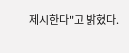제시한다"고 밝혔다.